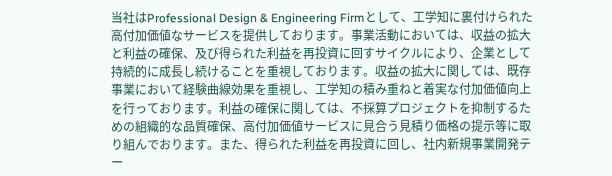当社はProfessional Design & Engineering Firmとして、工学知に裏付けられた高付加価値なサービスを提供しております。事業活動においては、収益の拡大と利益の確保、及び得られた利益を再投資に回すサイクルにより、企業として持続的に成長し続けることを重視しております。収益の拡大に関しては、既存事業において経験曲線効果を重視し、工学知の積み重ねと着実な付加価値向上を行っております。利益の確保に関しては、不採算プロジェクトを抑制するための組織的な品質確保、高付加価値サービスに見合う見積り価格の提示等に取り組んでおります。また、得られた利益を再投資に回し、社内新規事業開発テー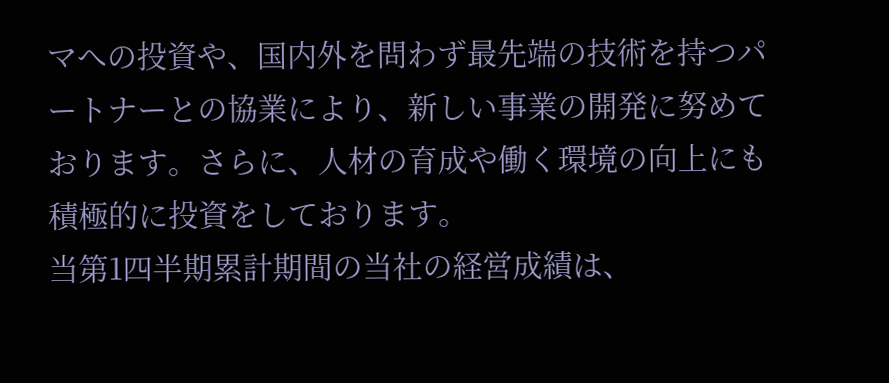マへの投資や、国内外を問わず最先端の技術を持つパートナーとの協業により、新しい事業の開発に努めております。さらに、人材の育成や働く環境の向上にも積極的に投資をしております。
当第1四半期累計期間の当社の経営成績は、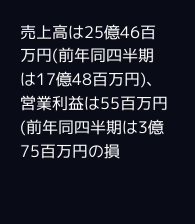売上高は25億46百万円(前年同四半期は17億48百万円)、営業利益は55百万円(前年同四半期は3億75百万円の損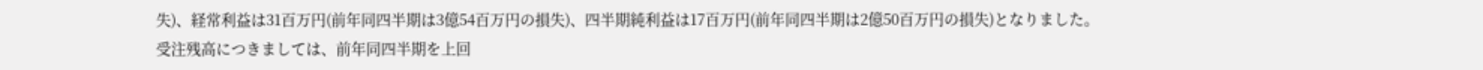失)、経常利益は31百万円(前年同四半期は3億54百万円の損失)、四半期純利益は17百万円(前年同四半期は2億50百万円の損失)となりました。
受注残高につきましては、前年同四半期を上回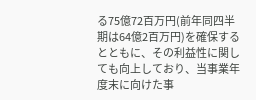る75億72百万円(前年同四半期は64億2百万円)を確保するとともに、その利益性に関しても向上しており、当事業年度末に向けた事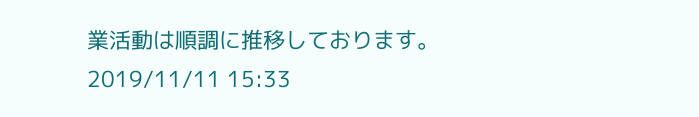業活動は順調に推移しております。
2019/11/11 15:33